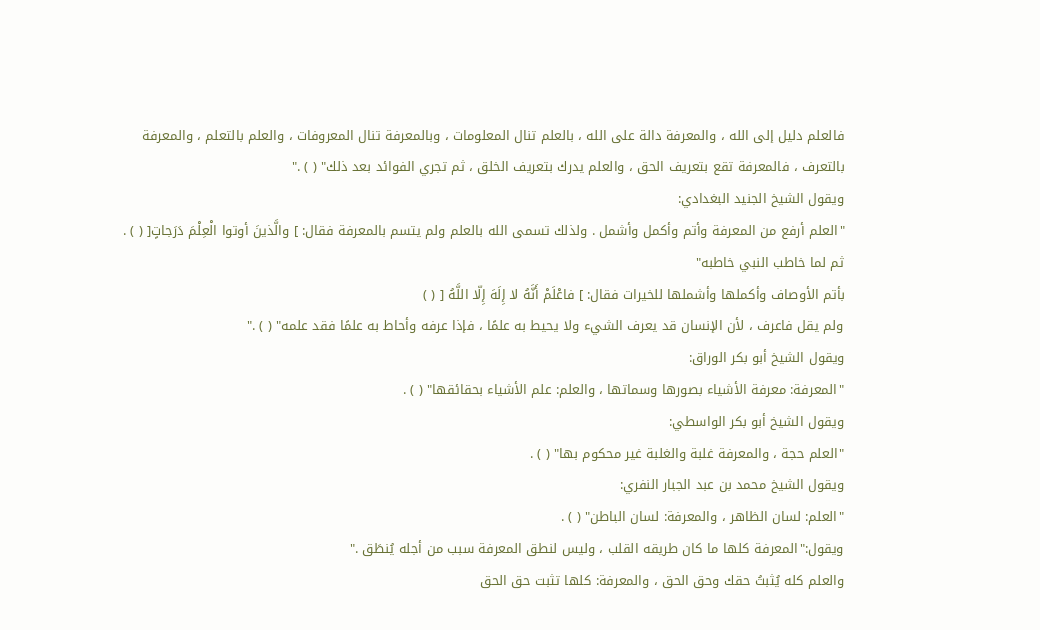فالعلم دليل إلى الله ، والمعرفة دالة على الله ، بالعلم تنال المعلومات ، وبالمعرفة تنال المعروفات ، والعلم بالتعلم ، والمعرفة بالتعرف ، فالمعرفة تقع بتعريف الحق ، والعلم يدرك بتعريف الخلق ، ثم تجري الفوائد بعد ذلك" ( ) ."
ويقول الشيخ الجنيد البغدادي:
"العلم أرفع من المعرفة وأتم وأكمل وأشمل . ولذلك تسمى الله بالعلم ولم يتسم بالمعرفة فقال: ] والَّذينَ أوتوا الْعِلْمَ دَرَجاتٍ[ ( ) . ثم لما خاطب النبي خاطبه"
بأتم الأوصاف وأكملها وأشملها للخيرات فقال: ] فاعْلَمْ أَنَّهُ لا إِلَهَ إِلّا اللَّهُ [ ( )
ولم يقل فاعرف ، لأن الإنسان قد يعرف الشيء ولا يحيط به علمًا ، فإذا عرفه وأحاط به علمًا فقد علمه" ( ) ."
ويقول الشيخ أبو بكر الوراق:
"المعرفة: معرفة الأشياء بصورها وسماتها ، والعلم: علم الأشياء بحقائقها" ( ) .
ويقول الشيخ أبو بكر الواسطي:
"العلم حجة ، والمعرفة غلبة والغلبة غير محكوم بها" ( ) .
ويقول الشيخ محمد بن عبد الجبار النفري:
"العلم: لسان الظاهر ، والمعرفة: لسان الباطن" ( ) .
ويقول:"المعرفة كلها ما كان طريقه القلب ، وليس لنطق المعرفة سبب من أجله يُنطَق ."
والعلم كله يُثبتُ حقك وحق الحق ، والمعرفة: كلها تثبت حق الحق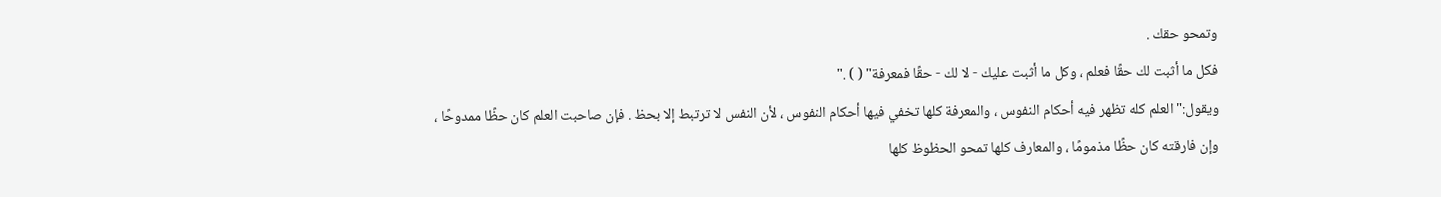وتمحو حقك .
فكل ما أثبت لك حقًا فعلم ، وكل ما أثبت عليك - لا لك - حقًا فمعرفة" ( ) ."
ويقول:"العلم كله تظهر فيه أحكام النفوس ، والمعرفة كلها تخفي فيها أحكام النفوس ، لأن النفس لا ترتبط إلا بحظ . فإن صاحبت العلم كان حظًا ممدوحًا ، وإن فارقته كان حظًا مذمومًا ، والمعارف كلها تمحو الحظوظ كلها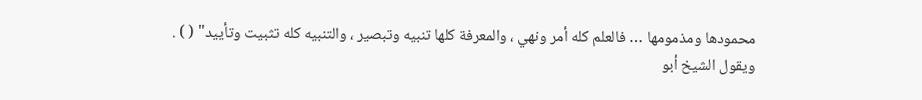محمودها ومذمومها … فالعلم كله أمر ونهي ، والمعرفة كلها تنبيه وتبصير ، والتنبيه كله تثبيت وتأييد" ( ) .
ويقول الشيخ أبو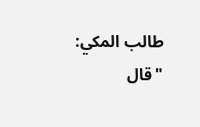طالب المكي:
"قال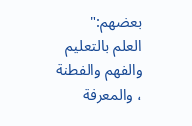بعضهم:"
العلم بالتعليم والفهم والفطنة ، والمعرفة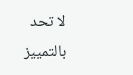لا تحد بالتمييز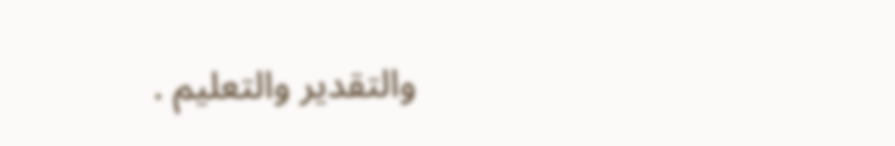والتقدير والتعليم .